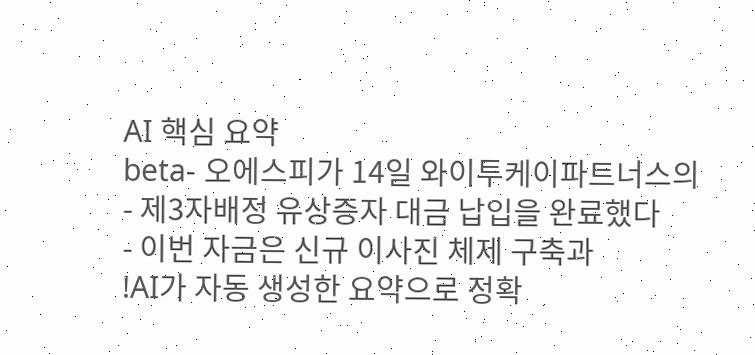AI 핵심 요약
beta- 오에스피가 14일 와이투케이파트너스의
- 제3자배정 유상증자 대금 납입을 완료했다
- 이번 자금은 신규 이사진 체제 구축과
!AI가 자동 생성한 요약으로 정확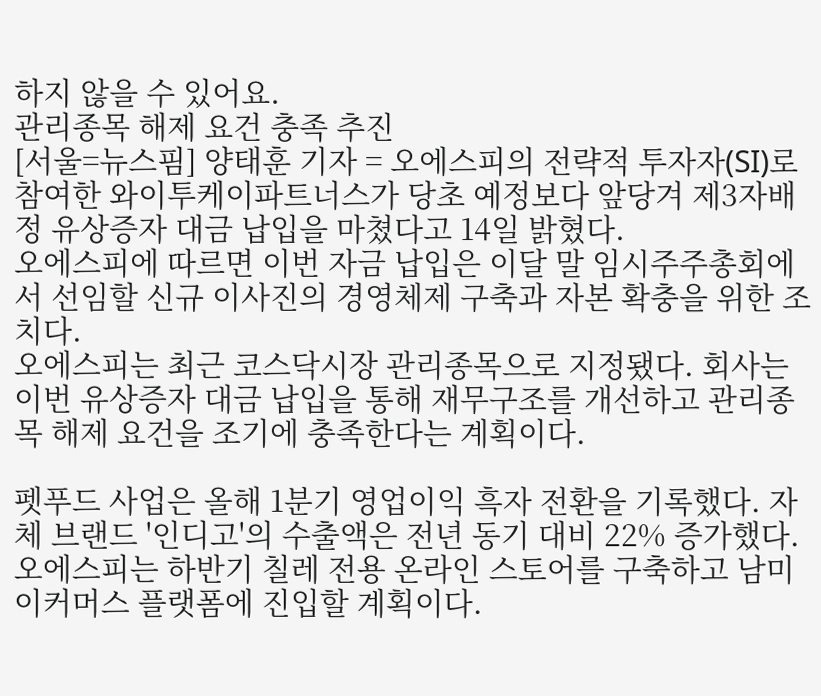하지 않을 수 있어요.
관리종목 해제 요건 충족 추진
[서울=뉴스핌] 양태훈 기자 = 오에스피의 전략적 투자자(SI)로 참여한 와이투케이파트너스가 당초 예정보다 앞당겨 제3자배정 유상증자 대금 납입을 마쳤다고 14일 밝혔다.
오에스피에 따르면 이번 자금 납입은 이달 말 임시주주총회에서 선임할 신규 이사진의 경영체제 구축과 자본 확충을 위한 조치다.
오에스피는 최근 코스닥시장 관리종목으로 지정됐다. 회사는 이번 유상증자 대금 납입을 통해 재무구조를 개선하고 관리종목 해제 요건을 조기에 충족한다는 계획이다.

펫푸드 사업은 올해 1분기 영업이익 흑자 전환을 기록했다. 자체 브랜드 '인디고'의 수출액은 전년 동기 대비 22% 증가했다.
오에스피는 하반기 칠레 전용 온라인 스토어를 구축하고 남미 이커머스 플랫폼에 진입할 계획이다.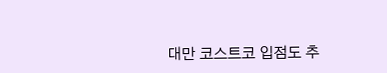대만 코스트코 입점도 추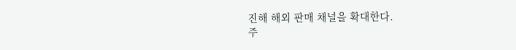진해 해외 판매 채널을 확대한다.
주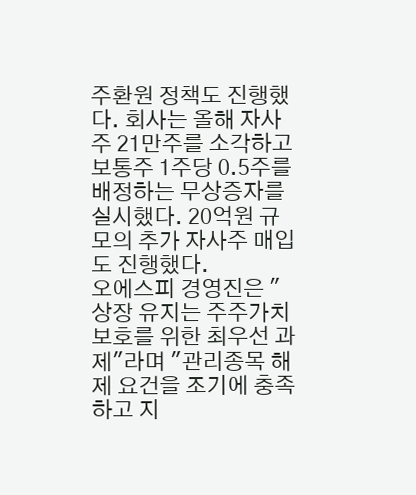주환원 정책도 진행했다. 회사는 올해 자사주 21만주를 소각하고 보통주 1주당 0.5주를 배정하는 무상증자를 실시했다. 20억원 규모의 추가 자사주 매입도 진행했다.
오에스피 경영진은 "상장 유지는 주주가치 보호를 위한 최우선 과제"라며 "관리종목 해제 요건을 조기에 충족하고 지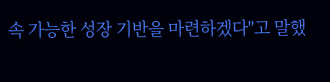속 가능한 성장 기반을 마련하겠다"고 말했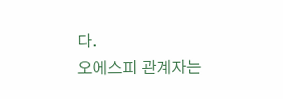다.
오에스피 관계자는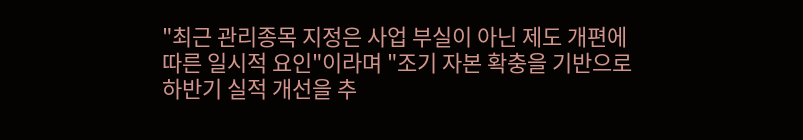"최근 관리종목 지정은 사업 부실이 아닌 제도 개편에 따른 일시적 요인"이라며 "조기 자본 확충을 기반으로 하반기 실적 개선을 추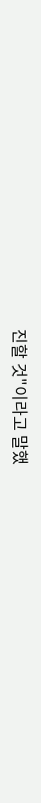진할 것"이라고 말했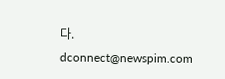다.
dconnect@newspim.com